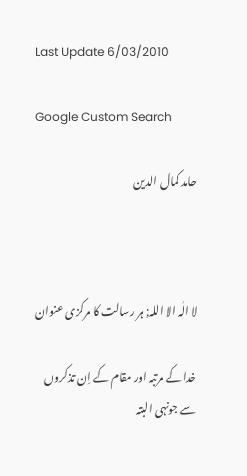Last Update 6/03/2010

Google Custom Search

حامد کمال الدین



لا الٰہ الا اللہ; ہر رسالت کا مرکزی عنوان

خدا کے مرتبہ اور مقام کے اِن تذکروں سے جونہی البتہ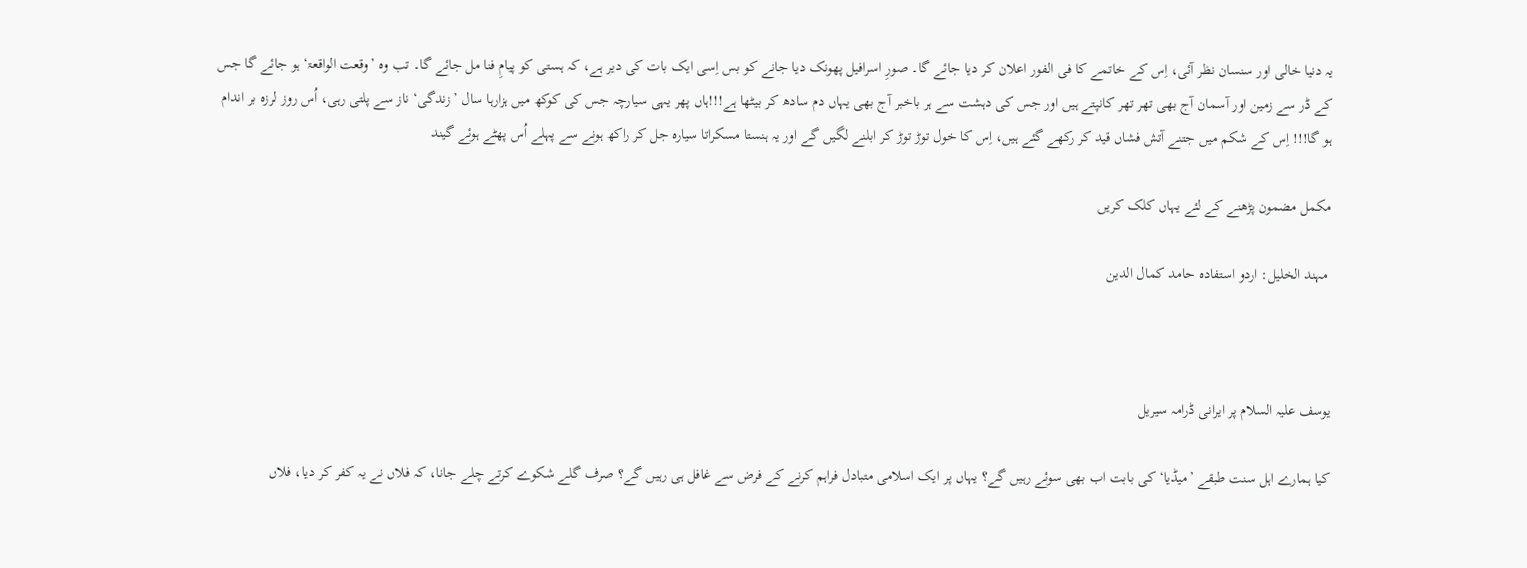یہ دنیا خالی اور سنسان نظر آئی، اِس کے خاتمے کا فی الفور اعلان کر دیا جائے گا۔ صورِ اسرافیل پھونک دیا جانے کو بس اِسی ایک بات کی دیر ہے، کہ ہستی کو پیامِ فنا مل جائے گا۔ تب وہ ’وقعت الواقعۃ‘ ہو جائے گا جس کے ڈر سے زمین اور آسمان آج بھی تھر تھر کانپتے ہیں اور جس کی دہشت سے ہر باخبر آج بھی یہاں دم سادھ کر بیٹھا ہے!!!ہاں پھر یہی سیارچہ جس کی کوکھ میں ہزارہا سال ’زندگی‘ ناز سے پلتی رہی، اُس روز لرزہ بر اندام ہو گا!!! اِس کے شکم میں جتنے آتش فشاں قید کر رکھے گئے ہیں، اِس کا خول توڑ توڑ کر ابلنے لگیں گے اور یہ ہنستا مسکراتا سیارہ جل کر راکھ ہونے سے پہلے اُس پھٹے ہوئے گیند

مکمل مضمون پڑھنے کے لئے یہاں کلک کریں

 مہند الخلیل: اردو استفادہ حامد کمال الدین



یوسف علیہ السلام پر ایرانی ڈرامہ سیریل

کیا ہمارے اہل سنت طبقے ’میڈیا‘ کی بابت اب بھی سوئے رہیں گے؟ یہاں پر ایک اسلامی متبادل فراہم کرنے کے فرض سے غافل ہی رہیں گے؟ صرف گلے شکوے کرتے چلے جانا، کہ فلاں نے یہ کفر کر دیا، فلاں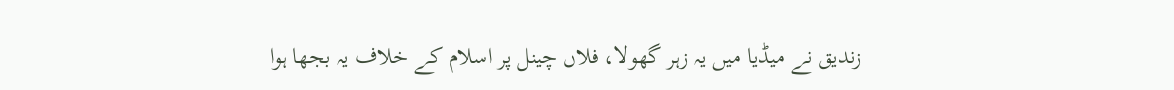زندیق نے میڈیا میں یہ زہر گھولا، فلاں چینل پر اسلام کے خلاف یہ بجھا ہوا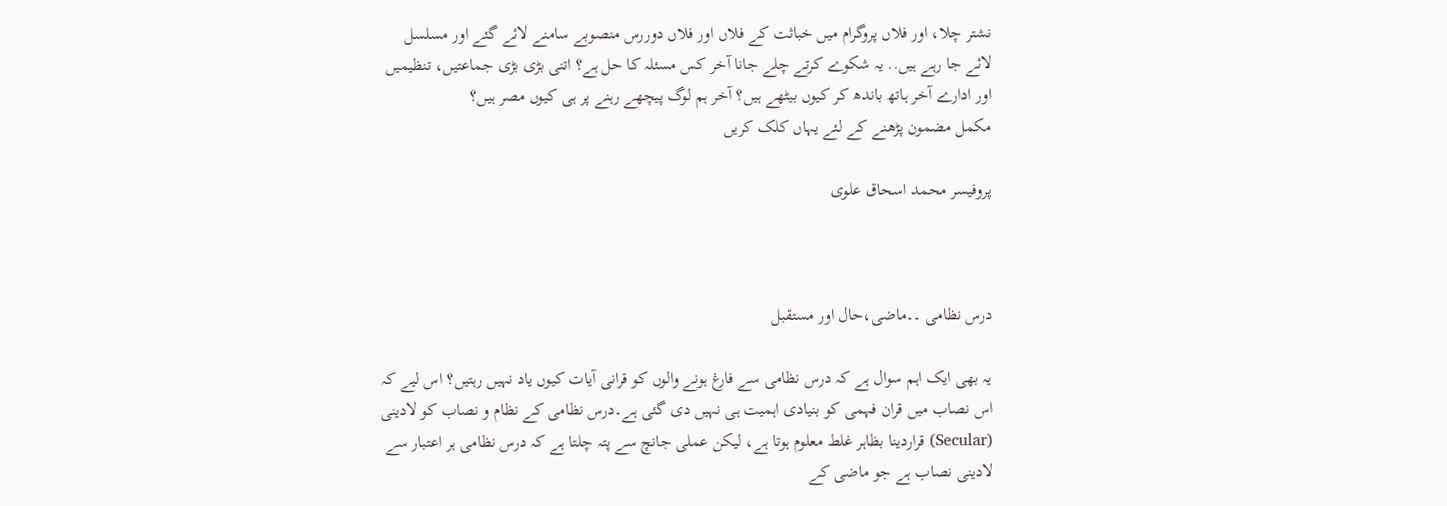نشتر چلا، اور فلاں پروگرام میں خباثت کے فلاں اور فلاں دوررس منصوبے سامنے لائے گئے اور مسلسل لائے جا رہے ہیں.. یہ شکوے کرتے چلے جانا آخر کس مسئلہ کا حل ہے؟ اتنی بڑی بڑی جماعتیں، تنظیمیں اور ادارے آخر ہاتھ باندھ کر کیوں بیٹھے ہیں؟ آخر ہم لوگ پیچھے رہنے پر ہی کیوں مصر ہیں؟
مکمل مضمون پڑھنے کے لئے یہاں کلک کریں

پروفیسر محمد اسحاق علوی



درس نظامی ۔۔ماضی،حال اور مستقبل

یہ بھی ایک اہم سوال ہے کہ درس نظامی سے فارغ ہونے والوں کو قرانی آیات کیوں یاد نہیں رہتیں؟ اس لیے کہ اس نصاب میں قران فہمی کو بنیادی اہمیت ہی نہیں دی گئی ہے۔درس نظامی کے نظام و نصاب کو لادینی (Secular) قراردینا بظاہر غلط معلوم ہوتا ہے، لیکن عملی جانچ سے پتہ چلتا ہے کہ درس نظامی ہر اعتبار سے لادینی نصاب ہے جو ماضی کے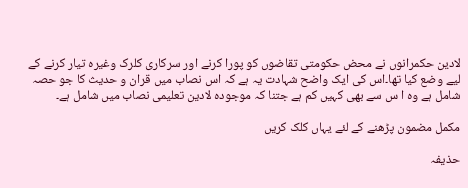لادین حکمرانوں نے محض حکومتی تقاضوں کو پورا کرنے اور سرکاری کلرک وغیرہ تیار کرنے کے لیے وضع کیا تھا۔اس کی ایک واضح شہادت یہ ہے کہ اس نصاب میں قران و حدیث کا جو حصہ شامل ہے وہ ا س سے بھی کہیں کم ہے جتنا کہ موجودہ لادین تعلیمی نصاب میں شامل ہے۔

مکمل مضمون پڑھنے کے لئے یہاں کلک کریں

حذیفہ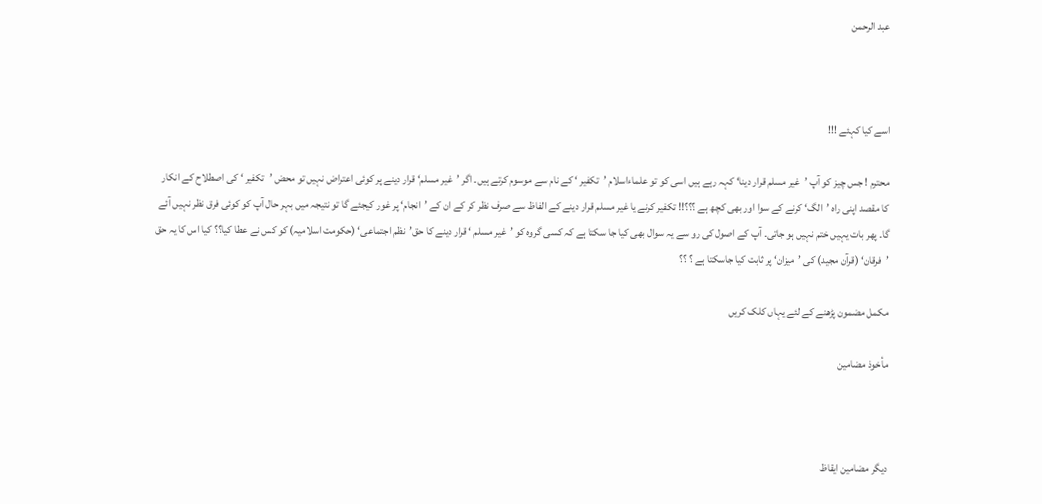عبد الرحمن



اسے کیا کہئے !!!

محترم ! جس چیز کو آپ ’غیر مسلم قرار دینا‘ کہہ رہے ہیں اسی کو تو علماءاسلام ’تکفیر ‘ کے نام سے موسوم کرتے ہیں۔ اگر ’غیر مسلم‘ قرار دینے پر کوئی اعتراض نہیں تو محض ’تکفیر ‘ کی اصطلاح کے انکار کا مقصد اپنی راہ ’الگ‘ کرنے کے سوا اور بھی کچھ ہے ؟؟؟!! تکفیر کرنے یا غیر مسلم قرار دینے کے الفاظ سے صرف نظر کر کے ان کے ’انجام‘ پر غور کیجئے گا تو نتیجہ میں بہر حال آپ کو کوئی فرق نظر نہیں آئے گا۔ پھر بات یہیں ختم نہیں ہو جاتی۔ آپ کے اصول کی رو سے یہ سوال بھی کیا جا سکتا ہے کہ کسی گروہ کو ’غیر مسلم ‘ قرار دینے کا حق’نظم اجتماعی‘ (حکومت اسلامیہ) کو کس نے عطا کیا؟؟ کیا اس کا یہ حق ’فرقان‘ (قرآن مجید) کی ’میزان‘ پر ثابت کیا جاسکتا ہے ؟ ؟؟

مکمل مضمون پڑھنے کے لئے یہاں کلک کریں

مأخوذ مضامین



دیگر مضامین ایقاظ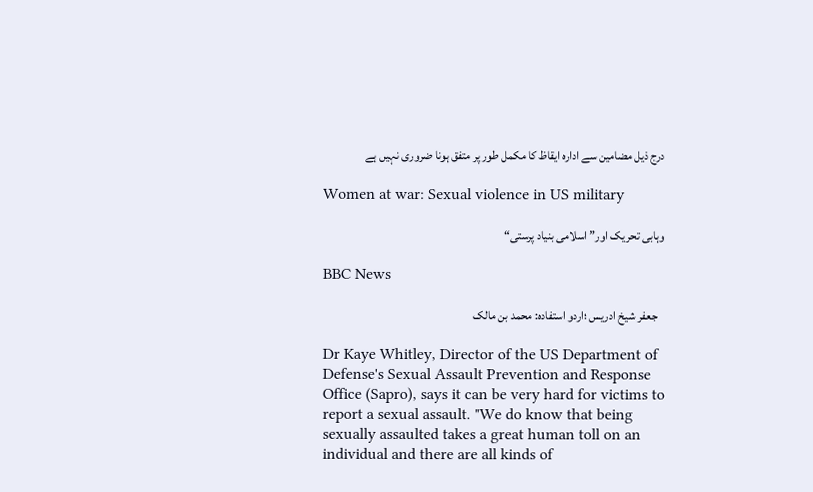درج ذیل مضامین سے ادارہ ایقاظ کا مکمل طور پر متفق ہونا ضروری نہیں ہے

Women at war: Sexual violence in US military

وہابی تحریک اور” اسلامی بنیاد پرستی“

BBC News

   جعفر شیخ ادریس ؛اردو استفادہ: محمد بن مالک

Dr Kaye Whitley, Director of the US Department of Defense's Sexual Assault Prevention and Response Office (Sapro), says it can be very hard for victims to report a sexual assault. "We do know that being sexually assaulted takes a great human toll on an individual and there are all kinds of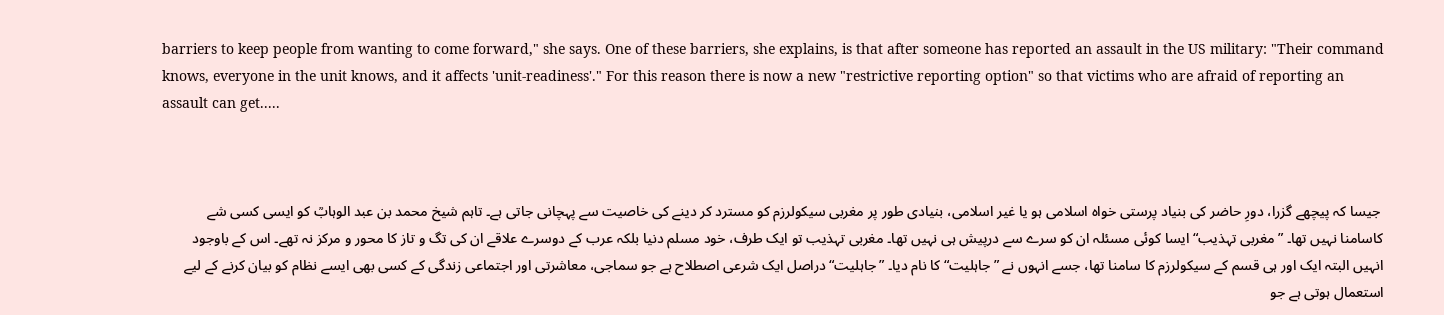barriers to keep people from wanting to come forward," she says. One of these barriers, she explains, is that after someone has reported an assault in the US military: "Their command knows, everyone in the unit knows, and it affects 'unit-readiness'." For this reason there is now a new "restrictive reporting option" so that victims who are afraid of reporting an assault can get.....



 جیسا کہ پیچھے گزرا، دورِ حاضر کی بنیاد پرستی خواہ اسلامی ہو یا غیر اسلامی، بنیادی طور پر مغربی سیکولرزم کو مسترد کر دینے کی خاصیت سے پہچانی جاتی ہے۔ تاہم شیخ محمد بن عبد الوہابؒ کو ایسی کسی شے کاسامنا نہیں تھا۔ ”مغربی تہذیب“ ایسا کوئی مسئلہ ان کو سرے سے درپیش ہی نہیں تھا۔ مغربی تہذیب تو ایک طرف، خود مسلم دنیا بلکہ عرب کے دوسرے علاقے ان کی تگ و تاز کا محور و مرکز نہ تھے۔ اس کے باوجود انہیں البتہ ایک اور ہی قسم کے سیکولرزم کا سامنا تھا، جسے انہوں نے ”جاہلیت“ کا نام دیا۔ ”جاہلیت“ دراصل ایک شرعی اصطلاح ہے جو سماجی، معاشرتی اور اجتماعی زندگی کے کسی بھی ایسے نظام کو بیان کرنے کے لیے استعمال ہوتی ہے جو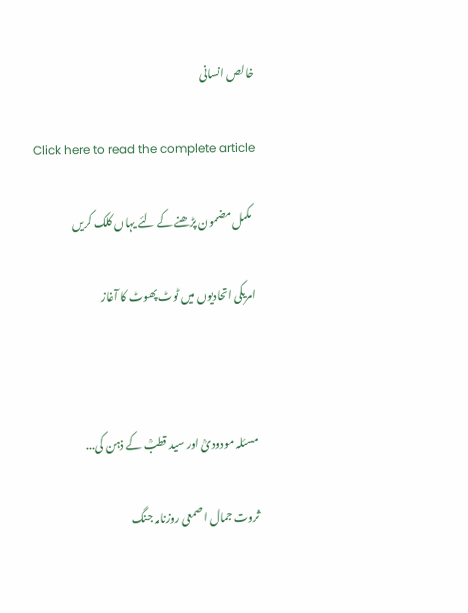خالص انسانی

Click here to read the complete article

  مکمل مضمون پڑھنے کے لئے یہاں کلک کریں

امریکی اتحادیوں میں ٹوٹ پھوٹ کا آغاز



مسئلہ مودودیؒ اور سید قطبؒ کے ذہن کی...

ثروت جمال اصمعی روزنامہ جنگ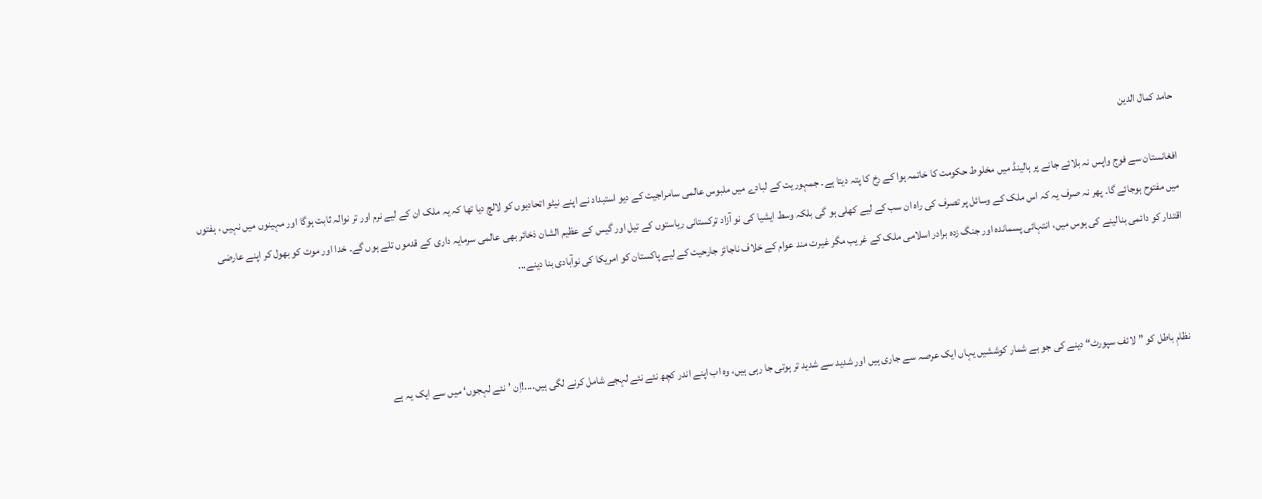حامد کمال الدین

افغانستان سے فوج واپس نہ بلائے جانے پر ہالینڈ میں مخلوط حکومت کا خاتمہ ہوا کے رخ کا پتہ دیتا ہے۔ جمہوریت کے لبادے میں ملبوس عالمی سامراجیت کے دیو استبداد نے اپنے نیٹو اتحادیوں کو لالچ دیا تھا کہ یہ ملک ان کے لیے نرم اور تر نوالہ ثابت ہوگا اور مہینوں میں نہیں ، ہفتوں میں مفتوح ہوجائے گا۔ پھر نہ صرف یہ کہ اس ملک کے وسائل پر تصرف کی راہ ان سب کے لیے کھلی ہو گی بلکہ وسط ایشیا کی نو آزاد ترکستانی ریاستوں کے تیل اور گیس کے عظیم الشان ذخائر بھی عالمی سرمایہ داری کے قدموں تلے ہوں گے۔ خدا اور موت کو بھول کر اپنے عارضی اقتدار کو دائمی بنالینے کی ہوس میں، انتہائی پسماندہ اور جنگ زدہ برادر اسلامی ملک کے غریب مگر غیرت مند عوام کے خلاف ناجائز جارحیت کے لیے پاکستان کو امریکا کی نوآبادی بنا دینے...



نظامِ باطل کو ”لائف سپورٹ“ دینے کی جو بے شمار کوششیں یہاں ایک عرصہ سے جاری ہیں اور شدید سے شدید تر ہوتی جا رہی ہیں، وہ اب اپنے اندر کچھ نئے نئے لہجے شامل کرنے لگی ہیں....!اِن ’نئے لہجوں‘ میں سے ایک یہ ہے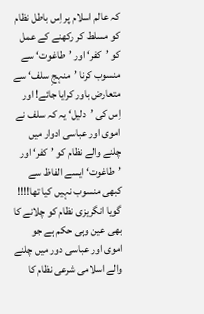کہ عالم اسلام پر اِس باطل نظام کو مسلط کر رکھنے کے عمل کو ’کفر‘ اور ’طاغوت‘ سے منسوب کرنا ’منہجِ سلف‘ سے متعارض باور کرایا جائے! اور اِس کی ’دلیل‘ یہ کہ سلف نے اموی اور عباسی ادوار میں چلنے والے نظام کو ’کفر‘ اور ’طاغوت‘ ایسے الفاظ سے کبھی منسوب نہیں کیا تھا!!!! گویا انگریزی نظام کو چلانے کا بھی عین وہی حکم ہے جو اموی اور عباسی دور میں چلنے والے اسلامی شرعی نظام کا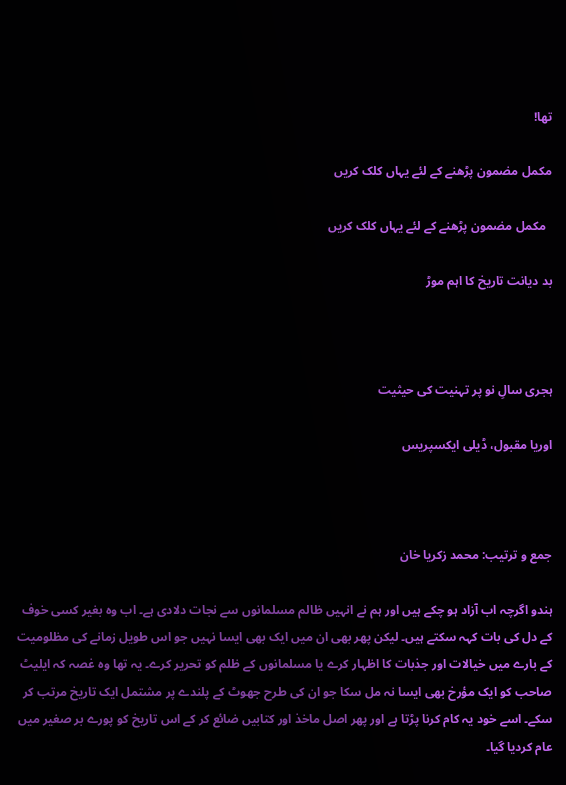تھا!

مکمل مضمون پڑھنے کے لئے یہاں کلک کریں

  مکمل مضمون پڑھنے کے لئے یہاں کلک کریں

بد دیانت تاریخ کا اہم موڑ



ہجری سالِ نو پر تہنیت کی حیثیت

اوریا مقبول، ڈیلی ایکسپریس



جمع و ترتیب: محمد زکریا خان

ہندو اگرچہ اب آزاد ہو چکے ہیں اور ہم نے انہیں ظالم مسلمانوں سے نجات دلادی ہے۔ اب وہ بغیر کسی خوف کے دل کی بات کہہ سکتے ہیں۔ لیکن پھر بھی ان میں ایک بھی ایسا نہیں جو اس طویل زمانے کی مظلومیت کے بارے میں خیالات اور جذبات کا اظہار کرے یا مسلمانوں کے ظلم کو تحریر کرے۔ یہ تھا وہ غصہ کہ ایلیٹ صاحب کو ایک مؤرخ بھی ایسا نہ مل سکا جو ان کی طرح جھوٹ کے پلندے پر مشتمل ایک تاریخ مرتب کر سکے۔ اسے خود یہ کام کرنا پڑتا ہے اور پھر اصل ماخذ اور کتابیں ضائع کر کے اس تاریخ کو پورے بر صغیر میں عام کردیا گیا۔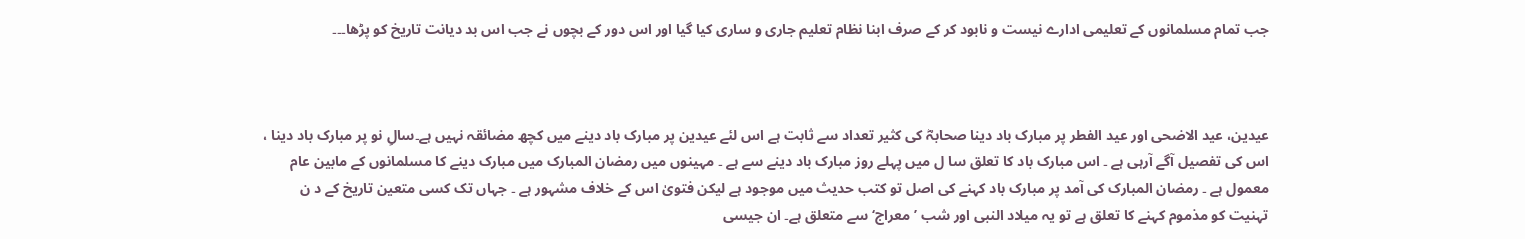جب تمام مسلمانوں کے تعلیمی ادارے نیست و نابود کر کے صرف ابنا نظام تعلیم جاری و ساری کیا گیا اور اس دور کے بچوں نے جب اس بد دیانت تاریخ کو پڑھا۔۔۔



عیدین، عید الاضحی اور عید الفطر پر مبارک باد دینا صحابہؓ کی کثیر تعداد سے ثابت ہے اس لئے عیدین پر مبارک باد دینے میں کچھ مضائقہ نہیں ہے۔سالِ نو پر مبارک باد دینا ، اس کی تفصیل آگے آرہی ہے ۔ اس مبارک باد کا تعلق سا ل میں پہلے روز مبارک باد دینے سے ہے ۔ مہینوں میں رمضان المبارک میں مبارک دینے کا مسلمانوں کے مابین عام معمول ہے ۔ رمضان المبارک کی آمد پر مبارک باد کہنے کی اصل تو کتب حدیث میں موجود ہے لیکن فتویٰ اس کے خلاف مشہور ہے ۔ جہاں تک کسی متعین تاریخ کے د ن تہنیت کو مذموم کہنے کا تعلق ہے تو یہ میلاد النبی اور شب ’معراج‘ سے متعلق ہے۔ ان جیسی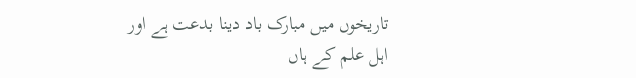تاریخوں میں مبارک باد دینا بدعت ہے اور اہل علم کے ہاں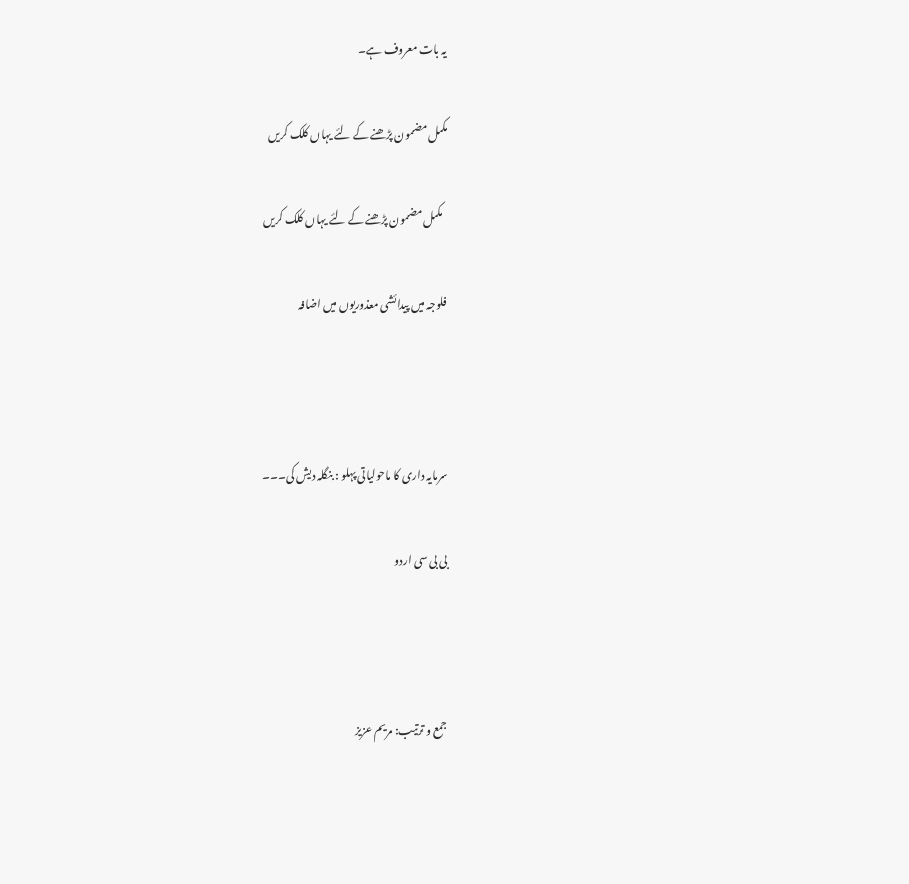یہ بات معروف ہے۔

مکمل مضمون پڑھنے کے لئے یہاں کلک کریں

  مکمل مضمون پڑھنے کے لئے یہاں کلک کریں

فلوجہ میں پیدائشی معذوریوں میں اضافہ



سرمایہ داری کا ماحولیاتی پہلو : بنگلہ دیش کی۔۔۔

بی بی سی اردو



جمع و ترتیب: مریم عزیز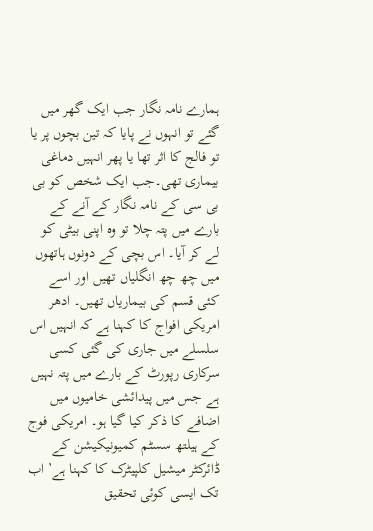ہمارے نامہ نگار جب ایک گھر میں گئے تو انہوں نے پایا کہ تین بچوں پر یا تو فالج کا اثر تھا یا پھر انہیں دماغی بیماری تھی۔جب ایک شخص کو بی بی سی کے نامہ نگار کے آنے کے بارے میں پتہ چلا تو وہ اپنی بیٹی کو لے کر آیا۔ اس بچی کے دونوں ہاتھوں میں چھ چھ انگلیاں تھیں اور اسے کئی قسم کی بیماریاں تھیں۔ ادھر امریکی افواج کا کہنا ہے کہ انہیں اس سلسلے میں جاری کی گئی کسی سرکاری رپورٹ کے بارے ميں پتہ نہیں ہے جس میں پیدائشی خامیوں ميں اضافے کا ذکر کیا گیا ہو۔ امریکی فوج کے ہیلتھ سسٹم کمیونیکیشن کے ڈائرکٹر میشیل کلپیٹرک کا کہنا ہے’ اب تک ایسی کوئی تحقیق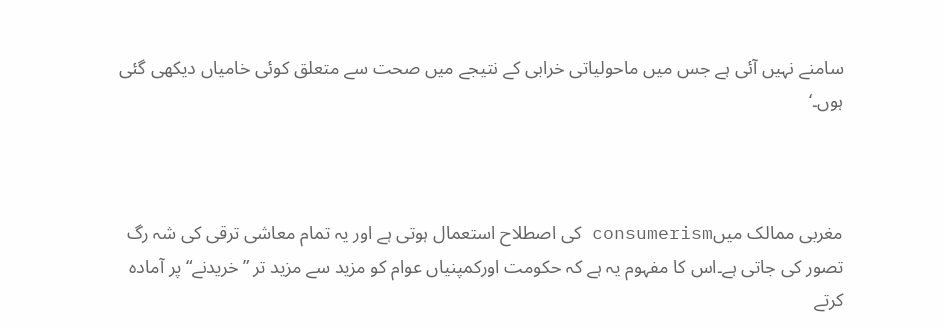سامنے نہيں آئی ہے جس میں ماحولیاتی خرابی کے نتیجے میں صحت سے متعلق کوئی خامیاں دیکھی گئی ہوں۔‘



مغربی ممالک میںconsumerism کی اصطلاح استعمال ہوتی ہے اور یہ تمام معاشی ترقی کی شہ رگ تصور کی جاتی ہے۔اس کا مفہوم یہ ہے کہ حکومت اورکمپنیاں عوام کو مزید سے مزید تر ”خریدنے“ پر آمادہ کرتے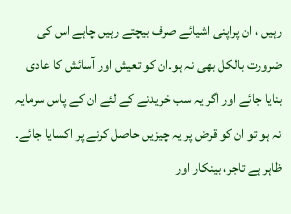رہیں ، ان پراپنی اشیائے صرف بیچتے رہیں چاہے اس کی ضرورت بالکل بھی نہ ہو۔ان کو تعیش اور آسائش کا عادی بنایا جائے اور اگر یہ سب خریدنے کے لئے ان کے پاس سرمایہ نہ ہو تو ان کو قرض پر یہ چیزیں حاصل کرنے پر اکسایا جائے۔ ظاہر ہے تاجر، بینکار اور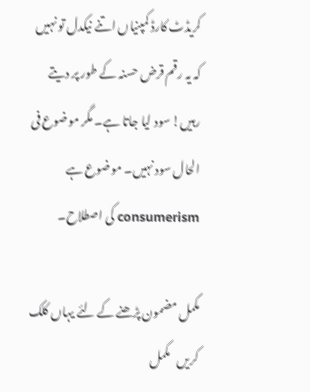کریڈٹ کارڈ کمپنیاں اتنے نیکدل تو نہیں کہ یہ رقم قرض حسنہ کے طور پر دیتے رہیں! سود لیا جاتا ہے۔ مگر موضوع فی الحال سود نہیں۔ موضوع ہے consumerism کی اصطلاح۔

مکمل مضمون پڑھنے کے لئے یہاں کلک کریں   مکمل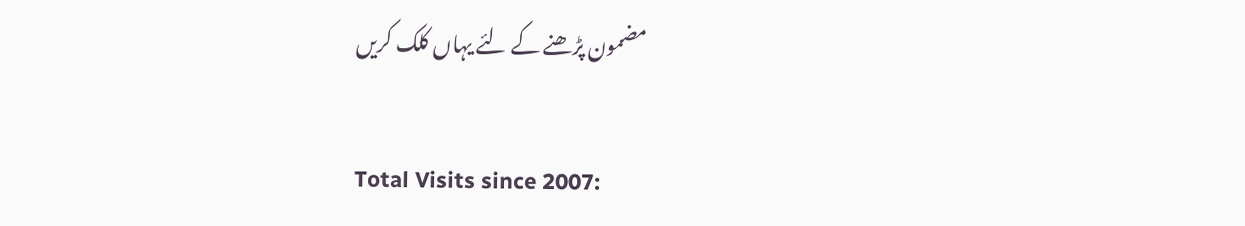مضمون پڑھنے کے لئے یہاں کلک کریں


Total Visits since 2007: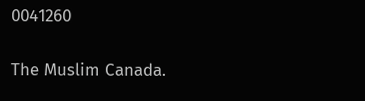0041260

The Muslim Canada.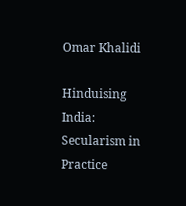Omar Khalidi

Hinduising India: Secularism in Practice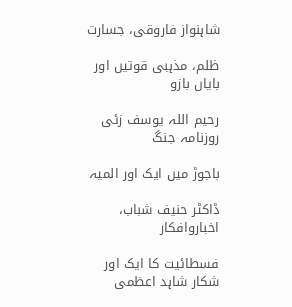شاہنواز فاروقی، جسارت

ظلم، مذہبی قوتیں اور بایاں بازو

رحیم اللہ یوسف زئی روزنامہ جنگ

باجوڑ میں ایک اور المیہ

ڈاکٹر حنیف شباب، اخباروافکار

فسطائیت کا ایک اور شکار شاہد اعظمی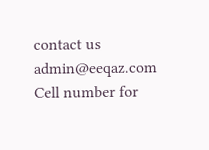contact us
admin@eeqaz.com
Cell number for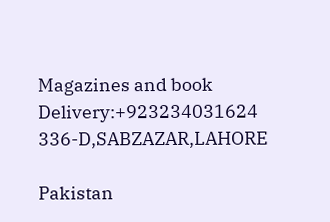Magazines and book Delivery:+923234031624
336-D,SABZAZAR,LAHORE

Pakistan